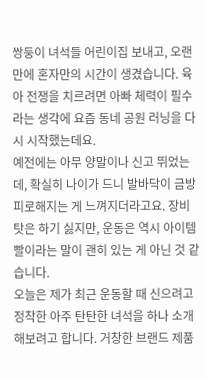쌍둥이 녀석들 어린이집 보내고, 오랜만에 혼자만의 시간이 생겼습니다. 육아 전쟁을 치르려면 아빠 체력이 필수라는 생각에 요즘 동네 공원 러닝을 다시 시작했는데요.
예전에는 아무 양말이나 신고 뛰었는데, 확실히 나이가 드니 발바닥이 금방 피로해지는 게 느껴지더라고요. 장비 탓은 하기 싫지만, 운동은 역시 아이템 빨이라는 말이 괜히 있는 게 아닌 것 같습니다.
오늘은 제가 최근 운동할 때 신으려고 정착한 아주 탄탄한 녀석을 하나 소개해보려고 합니다. 거창한 브랜드 제품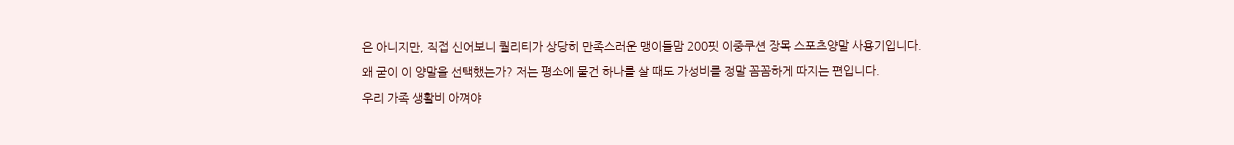은 아니지만, 직접 신어보니 퀄리티가 상당히 만족스러운 맹이들맘 200핏 이중쿠션 장목 스포츠양말 사용기입니다.
왜 굳이 이 양말을 선택했는가? 저는 평소에 물건 하나를 살 때도 가성비를 정말 꼼꼼하게 따지는 편입니다.
우리 가족 생활비 아껴야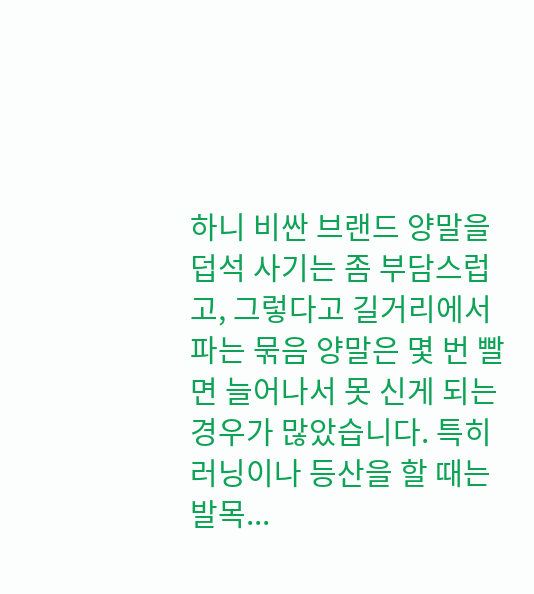하니 비싼 브랜드 양말을 덥석 사기는 좀 부담스럽고, 그렇다고 길거리에서 파는 묶음 양말은 몇 번 빨면 늘어나서 못 신게 되는 경우가 많았습니다. 특히 러닝이나 등산을 할 때는 발목...